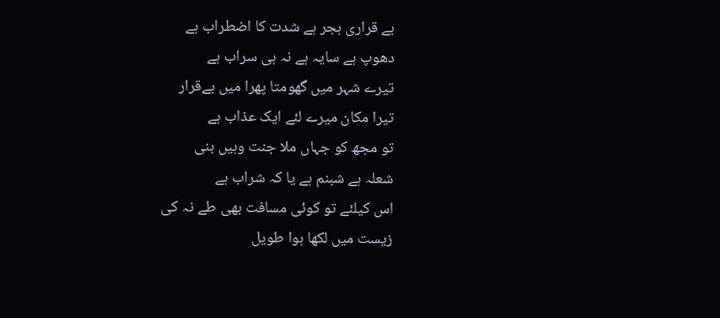بے قراری ہجر ہے شدت کا اضطراب ہے
دھوپ ہے سایہ ہے نہ ہی سراب ہے
تیرے شہر میں گھومتا پھرا میں بےقرار
تیرا مکان میرے لئے ایک عذاب ہے
تو مجھ کو جہاں ملا جنت وہیں بنی
شعلہ ہے شبنم ہے یا کہ شراب ہے
اس کیلئے تو کوئی مسافت بھی طے نہ کی
زیست میں لکھا ہوا طویل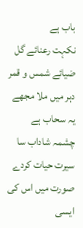باب ہے
نکہت رعنائے گل ضیائے شمس و قمر
دہر میں ملا مجھے یہ سحاب ہے
چشمہ شاداب سا سیرت حیات کردے
صورت میں اس کی ایسی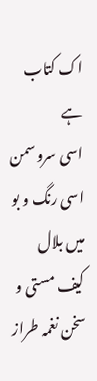اک کتاب ہے
اسی سروسمن اسی رنگ و بو میں بلال
کیف مستی و سخن نغمہ طراز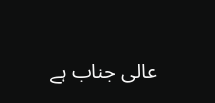عالی جناب ہے